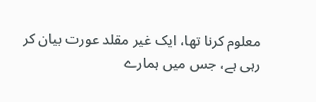معلوم کرنا تھا، ایک غیر مقلد عورت بیان کر رہی ہے، جس میں ہمارے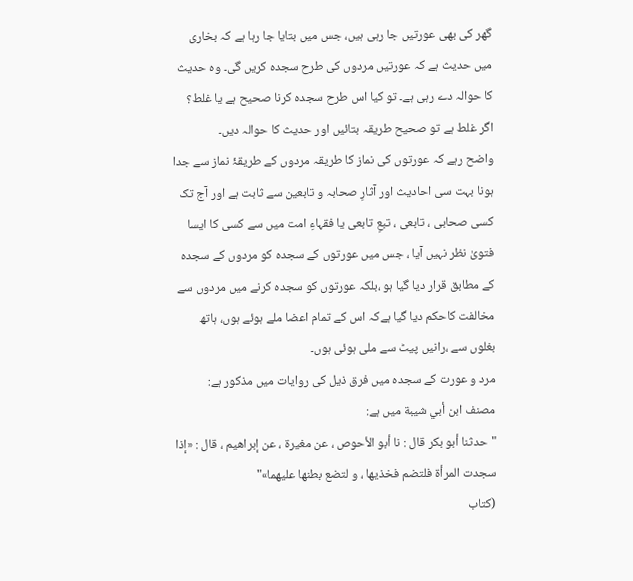گھر کی بھی عورتیں جا رہی ہیں، جس میں بتایا جا رہا ہے کہ بخاری میں حدیث ہے کہ عورتیں مردوں کی طرح سجدہ کریں گی۔ وہ حدیث کا حوالہ دے رہی ہے۔ تو کیا اس طرح سجدہ کرنا صحیح ہے یا غلط؟ اگر غلط ہے تو صحیح طریقہ بتائیں اور حدیث کا حوالہ دیں۔
واضح رہے کہ عورتوں کی نماز کا طریقہ مردوں کے طریقۂ نماز سے جدا ہونا بہت سی احادیث اور آثارِ صحابہ و تابعین سے ثابت ہے اور آج تک کسی صحابی ، تابعی ، تبعِ تابعی یا فقہاءِ امت میں سے کسی کا ایسا فتویٰ نظر نہیں آیا ، جس میں عورتوں کے سجدہ کو مردوں کے سجدہ کے مطابق قرار دیا گیا ہو ،بلکہ عورتوں کو سجدہ کرنے میں مردوں سے مخالفت کاحکم دیا گیا ہےکہ اس کے تمام اعضا ملے ہوئے ہوں، ہاتھ بغلوں سے ،رانیں پیٹ سے ملی ہوئی ہوں۔
مرد و عورت کے سجدہ میں فرق ذیل کی روایات میں مذکور ہے:
مصنف ابن أبي شيبة میں ہے:
"حدثنا أبو بكر قال : نا أبو الأحوص ، عن مغيرة ، عن إبراهيم ، قال : «إذا سجدت المرأة فلتضم فخذيها ، و لتضع بطنها عليهما»"
(کتاب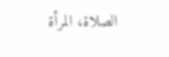الصلاة، المرأة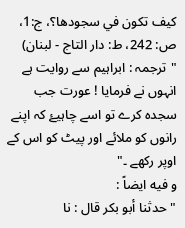كيف تكون في سجودها؟، ج:1، ص: 242، ط: دار التاج - لبنان)
"ترجمہ : ابراہیم سے روایت ہے انہوں نے فرمایا ! عورت جب سجدہ کرے تو اسے چاہیۓ کہ اپنے رانوں کو ملائے اور پیٹ کو اس کے اوپر رکھے ۔"
و فيه ايضاً :
"حدثنا أبو بكر قال : نا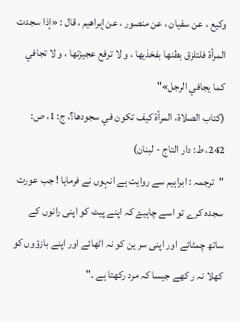وكيع ، عن سفيان ، عن منصور ، عن إبراهيم ، قال : «إذا سجدت المرأة فلتلزق بطنها بفخذيها ، و لا ترفع عجيزتها ، و لا تجافي كما يجافي الرجل»"
(کتاب الصلاة، المرأة كيف تكون في سجودها؟، ج: 1، ص: 242، ط: دار التاج - لبنان)
"ترجمہ : ابراہیم سے روایت ہے انہوں نے فرمایا ! جب عورت سجدہ کرے تو اسے چاہیۓ کہ اپنے پیٹ کو اپنی رانوں کے ساتھ چمٹائے اور اپنی سر ین کو نہ اٹھائے اور اپنے بازؤوں کو کھلا نہ ر کھے جیسا کہ مرد رکھتا ہے ۔"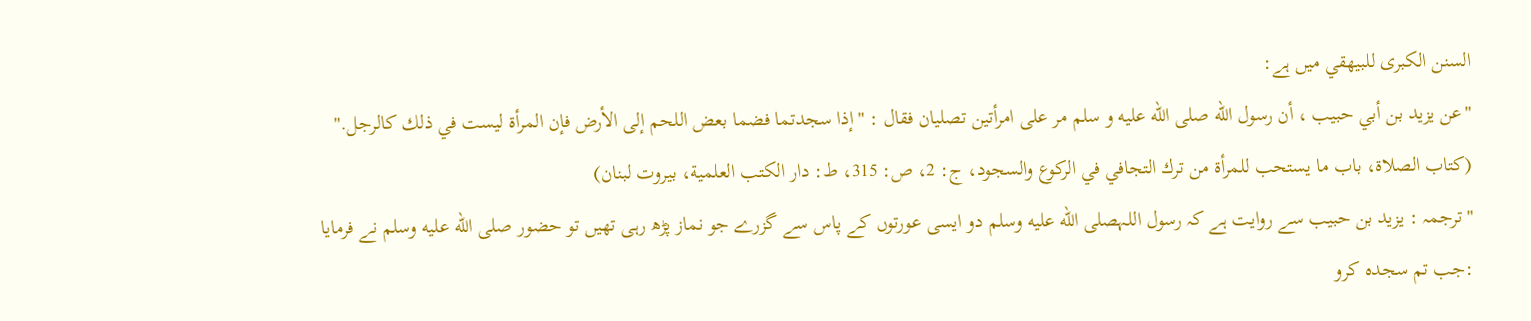السنن الكبرى للبيهقي میں ہے:
"عن يزيد بن أبي حبيب ، أن رسول الله صلى الله عليه و سلم مر على امرأتين تصليان فقال : "إذا سجدتما فضما بعض اللحم إلى الأرض فإن المرأة ليست في ذلك كالرجل."
(کتاب الصلاة، باب ما يستحب للمرأة من ترك التجافي في الركوع والسجود، ج: 2، ص: 315، ط: دار الكتب العلمية، بيروت لبنان)
"ترجمہ : یزید بن حبیب سے روایت ہے کہ رسول اللہصلى الله عليه وسلم دو ایسی عورتوں کے پاس سے گزرے جو نماز پڑھ رہی تھیں تو حضور صلى الله عليه وسلم نے فرمایا :جب تم سجدہ کرو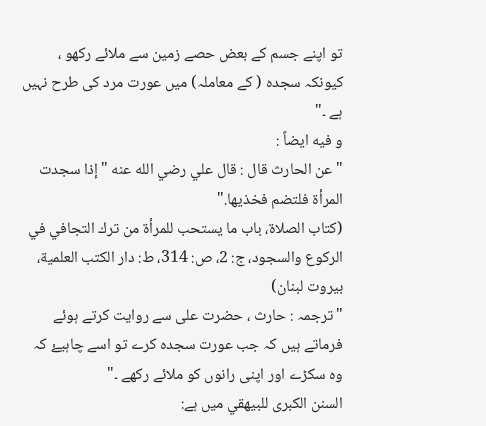تو اپنے جسم کے بعض حصے زمین سے ملائے رکھو ، کیونکہ سجدہ ( کے معاملہ) میں عورت مرد کی طرح نہیں ہے ۔"
و فيه ایضاً :
" عن الحارث قال : قال علي رضي الله عنه "إذا سجدت المرأة فلتضم فخذيها."
(کتاب الصلاة، باب ما يستحب للمرأة من ترك التجافي في الركوع والسجود، ج: 2، ص: 314، ط: دار الكتب العلمية، بيروت لبنان)
"ترجمہ : حارث ، حضرت علی سے روایت کرتے ہوئے فرماتے ہیں کہ جب عورت سجدہ کرے تو اسے چاہیۓ کہ وہ سکڑے اور اپنی رانوں کو ملائے رکھے ۔"
السنن الكبرى للبيهقي میں ہے: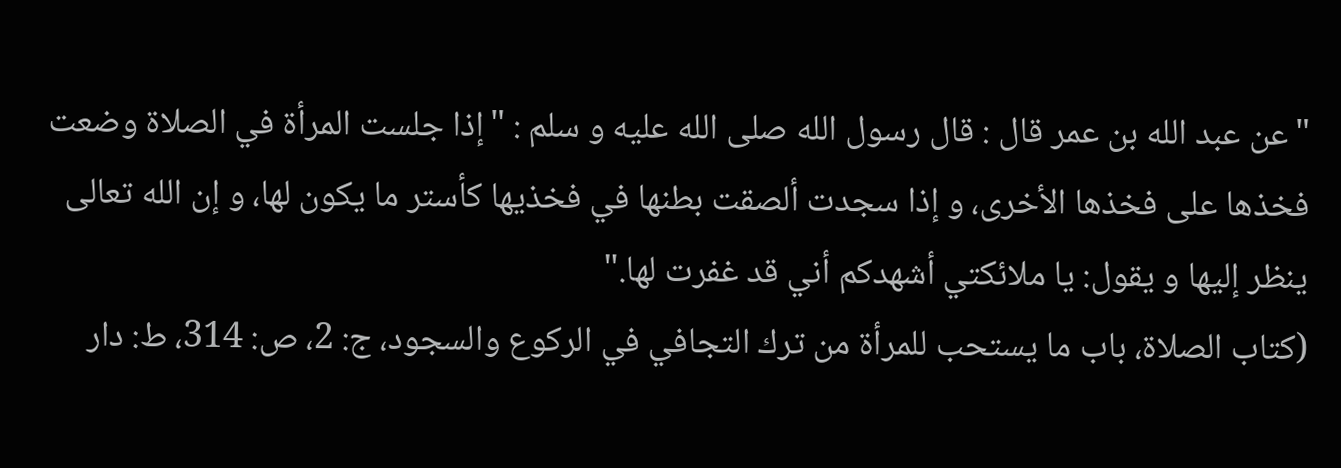"عن عبد الله بن عمر قال : قال رسول الله صلى الله عليه و سلم : "إذا جلست المرأة في الصلاة وضعت فخذها على فخذها الأخرى، و إذا سجدت ألصقت بطنها في فخذيها كأستر ما يكون لها، و إن الله تعالى ينظر إليها و يقول: يا ملائكتي أشهدكم أني قد غفرت لها."
(کتاب الصلاة، باب ما يستحب للمرأة من ترك التجافي في الركوع والسجود، ج: 2، ص: 314، ط: دار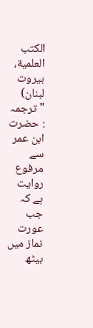الكتب العلمية، بيروت لبنان)
"ترجمہ : حضرت ابن عمر سے مرفوع روایت ہے کہ جب عورت نماز میں بیٹھ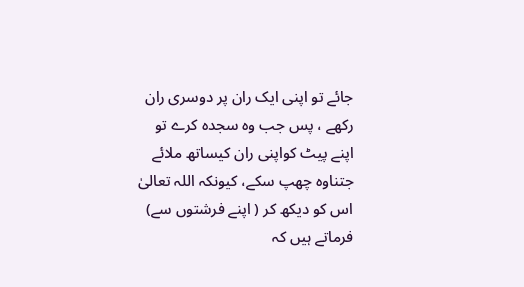جائے تو اپنی ایک ران پر دوسری ران رکھے ، پس جب وہ سجدہ کرے تو اپنے پیٹ کواپنی ران کیساتھ ملائے جتناوہ چھپ سکے، کیونکہ اللہ تعالیٰ اس کو دیکھ کر ( اپنے فرشتوں سے) فرماتے ہیں کہ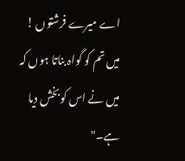اے میرے فرشتوں ! میں تم کو گواہ بناتا ہوں کہ میں نے اس کوبخش دیا ہے۔"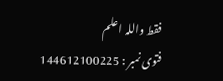فقط واللہ اعلم
فتوی نمبر : 144612100225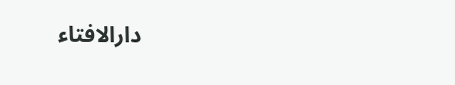دارالافتاء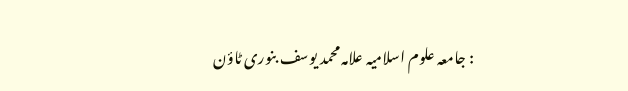: جامعہ علوم اسلامیہ علامہ محمد یوسف بنوری ٹاؤن